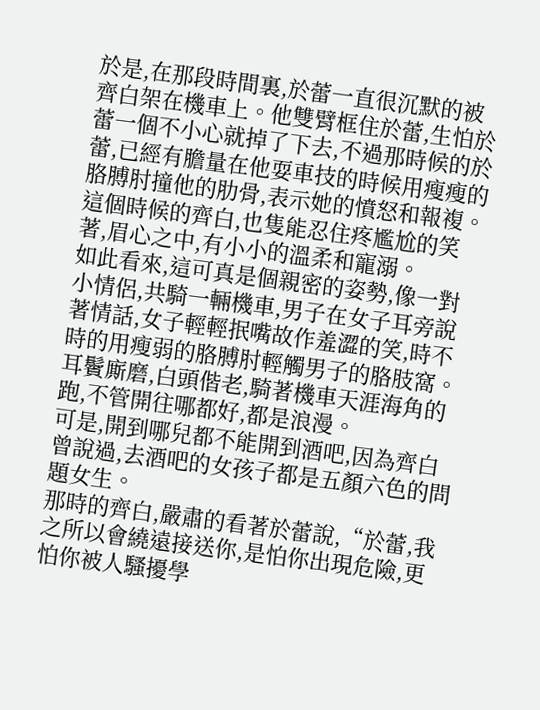於是,在那段時間裏,於蕾一直很沉默的被齊白架在機車上。他雙臂框住於蕾,生怕於蕾一個不小心就掉了下去,不過那時候的於蕾,已經有膽量在他耍車技的時候用瘦瘦的胳膊肘撞他的肋骨,表示她的憤怒和報複。
這個時候的齊白,也隻能忍住疼尷尬的笑著,眉心之中,有小小的溫柔和寵溺。
如此看來,這可真是個親密的姿勢,像一對小情侶,共騎一輛機車,男子在女子耳旁說著情話,女子輕輕抿嘴故作羞澀的笑,時不時的用瘦弱的胳膊肘輕觸男子的胳肢窩。
耳鬢廝磨,白頭偕老,騎著機車天涯海角的跑,不管開往哪都好,都是浪漫。
可是,開到哪兒都不能開到酒吧,因為齊白曾說過,去酒吧的女孩子都是五顏六色的問題女生。
那時的齊白,嚴肅的看著於蕾說,“於蕾,我之所以會繞遠接送你,是怕你出現危險,更怕你被人騷擾學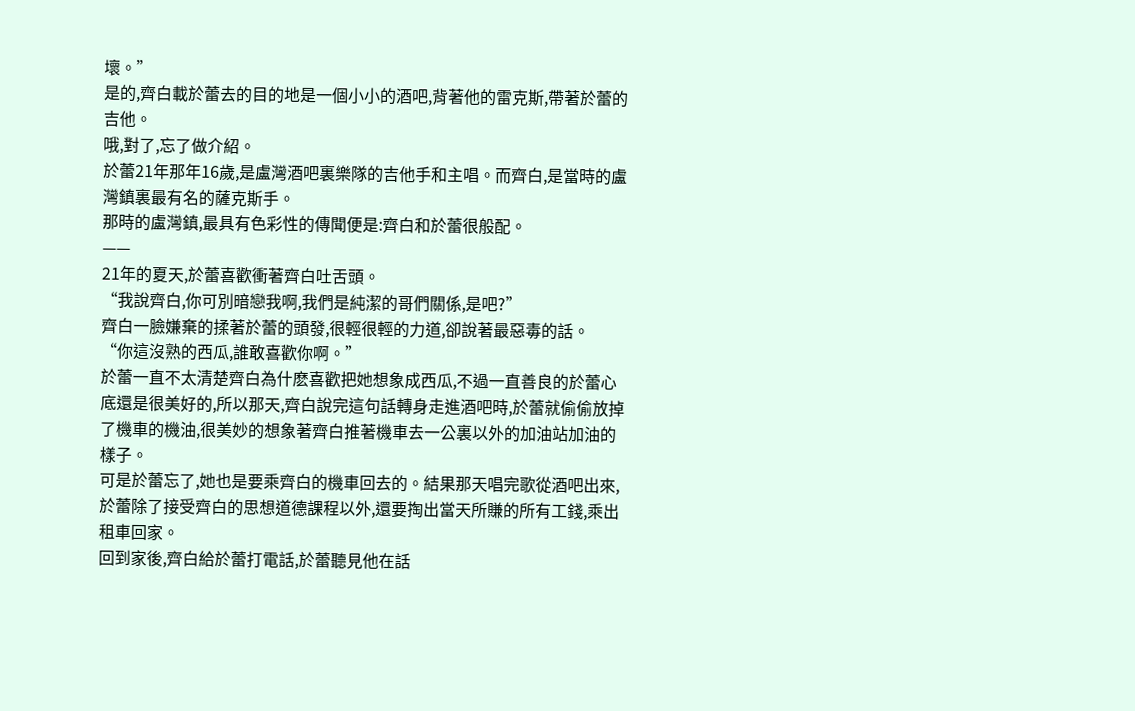壞。”
是的,齊白載於蕾去的目的地是一個小小的酒吧,背著他的雷克斯,帶著於蕾的吉他。
哦,對了,忘了做介紹。
於蕾21年那年16歲,是盧灣酒吧裏樂隊的吉他手和主唱。而齊白,是當時的盧灣鎮裏最有名的薩克斯手。
那時的盧灣鎮,最具有色彩性的傳聞便是:齊白和於蕾很般配。
——
21年的夏天,於蕾喜歡衝著齊白吐舌頭。
“我說齊白,你可別暗戀我啊,我們是純潔的哥們關係,是吧?”
齊白一臉嫌棄的揉著於蕾的頭發,很輕很輕的力道,卻說著最惡毒的話。
“你這沒熟的西瓜,誰敢喜歡你啊。”
於蕾一直不太清楚齊白為什麽喜歡把她想象成西瓜,不過一直善良的於蕾心底還是很美好的,所以那天,齊白說完這句話轉身走進酒吧時,於蕾就偷偷放掉了機車的機油,很美妙的想象著齊白推著機車去一公裏以外的加油站加油的樣子。
可是於蕾忘了,她也是要乘齊白的機車回去的。結果那天唱完歌從酒吧出來,於蕾除了接受齊白的思想道德課程以外,還要掏出當天所賺的所有工錢,乘出租車回家。
回到家後,齊白給於蕾打電話,於蕾聽見他在話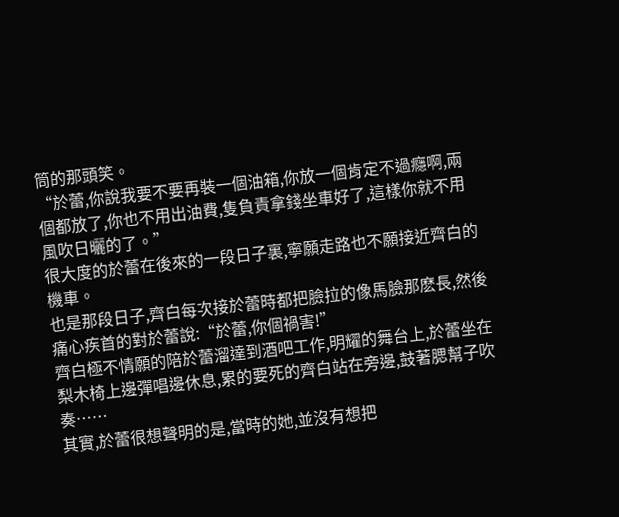筒的那頭笑。
“於蕾,你說我要不要再裝一個油箱,你放一個肯定不過癮啊,兩個都放了,你也不用出油費,隻負責拿錢坐車好了,這樣你就不用風吹日曬的了。”
很大度的於蕾在後來的一段日子裏,寧願走路也不願接近齊白的機車。
也是那段日子,齊白每次接於蕾時都把臉拉的像馬臉那麽長,然後痛心疾首的對於蕾說:“於蕾,你個禍害!”
齊白極不情願的陪於蕾溜達到酒吧工作,明耀的舞台上,於蕾坐在梨木椅上邊彈唱邊休息,累的要死的齊白站在旁邊,鼓著腮幫子吹奏……
其實,於蕾很想聲明的是,當時的她,並沒有想把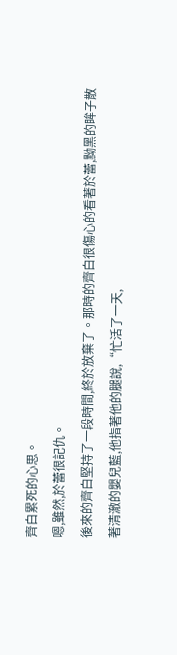齊白累死的心思。
嗯,雖然,於蕾很記仇。
後來的齊白堅持了一段時間,終於放棄了。那時的齊白很傷心的看著於蕾,黝黑的眸子散著清澈的嬰兒藍,他指著他的腿說,“忙活了一天,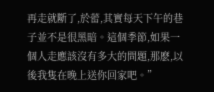再走就斷了,於蕾,其實每天下午的巷子並不是很黑暗。這個季節,如果一個人走應該沒有多大的問題,那麽,以後我隻在晚上送你回家吧。”